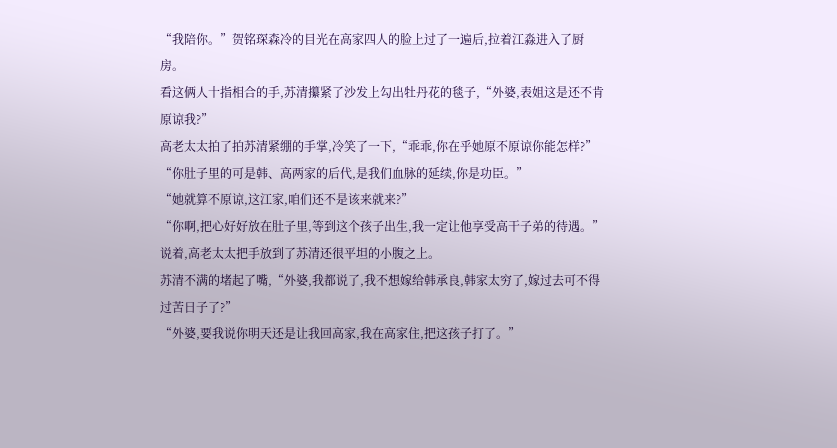“我陪你。”贺铭琛森冷的目光在高家四人的脸上过了一遍后,拉着江淼进入了厨房。
看这俩人十指相合的手,苏清攥紧了沙发上勾出牡丹花的毯子,“外婆,表姐这是还不肯原谅我?”
高老太太拍了拍苏清紧绷的手掌,冷笑了一下,“乖乖,你在乎她原不原谅你能怎样?”
“你肚子里的可是韩、高两家的后代,是我们血脉的延续,你是功臣。”
“她就算不原谅,这江家,咱们还不是该来就来?”
“你啊,把心好好放在肚子里,等到这个孩子出生,我一定让他享受高干子弟的待遇。”
说着,高老太太把手放到了苏清还很平坦的小腹之上。
苏清不满的堵起了嘴,“外婆,我都说了,我不想嫁给韩承良,韩家太穷了,嫁过去可不得过苦日子了?”
“外婆,要我说你明天还是让我回高家,我在高家住,把这孩子打了。”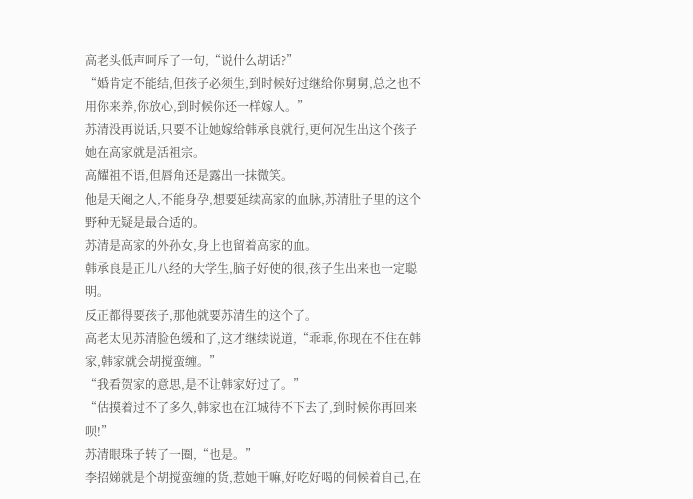高老头低声呵斥了一句,“说什么胡话?”
“婚肯定不能结,但孩子必须生,到时候好过继给你舅舅,总之也不用你来养,你放心,到时候你还一样嫁人。”
苏清没再说话,只要不让她嫁给韩承良就行,更何况生出这个孩子她在高家就是活祖宗。
高耀祖不语,但唇角还是露出一抹微笑。
他是天阉之人,不能身孕,想要延续高家的血脉,苏清肚子里的这个野种无疑是最合适的。
苏清是高家的外孙女,身上也留着高家的血。
韩承良是正儿八经的大学生,脑子好使的很,孩子生出来也一定聪明。
反正都得要孩子,那他就要苏清生的这个了。
高老太见苏清脸色缓和了,这才继续说道,“乖乖,你现在不住在韩家,韩家就会胡搅蛮缠。”
“我看贺家的意思,是不让韩家好过了。”
“估摸着过不了多久,韩家也在江城待不下去了,到时候你再回来呗!”
苏清眼珠子转了一圈,“也是。”
李招娣就是个胡搅蛮缠的货,惹她干嘛,好吃好喝的伺候着自己,在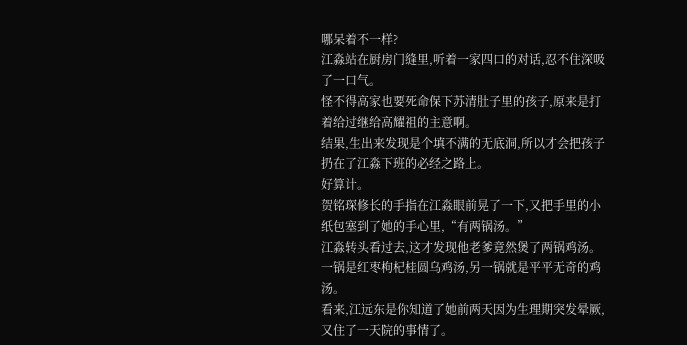哪呆着不一样?
江淼站在厨房门缝里,听着一家四口的对话,忍不住深吸了一口气。
怪不得高家也要死命保下苏清肚子里的孩子,原来是打着给过继给高耀祖的主意啊。
结果,生出来发现是个填不满的无底洞,所以才会把孩子扔在了江淼下班的必经之路上。
好算计。
贺铭琛修长的手指在江淼眼前晃了一下,又把手里的小纸包塞到了她的手心里,“有两锅汤。”
江淼转头看过去,这才发现他老爹竟然煲了两锅鸡汤。
一锅是红枣枸杞桂圆乌鸡汤,另一锅就是平平无奇的鸡汤。
看来,江远东是你知道了她前两天因为生理期突发晕厥,又住了一天院的事情了。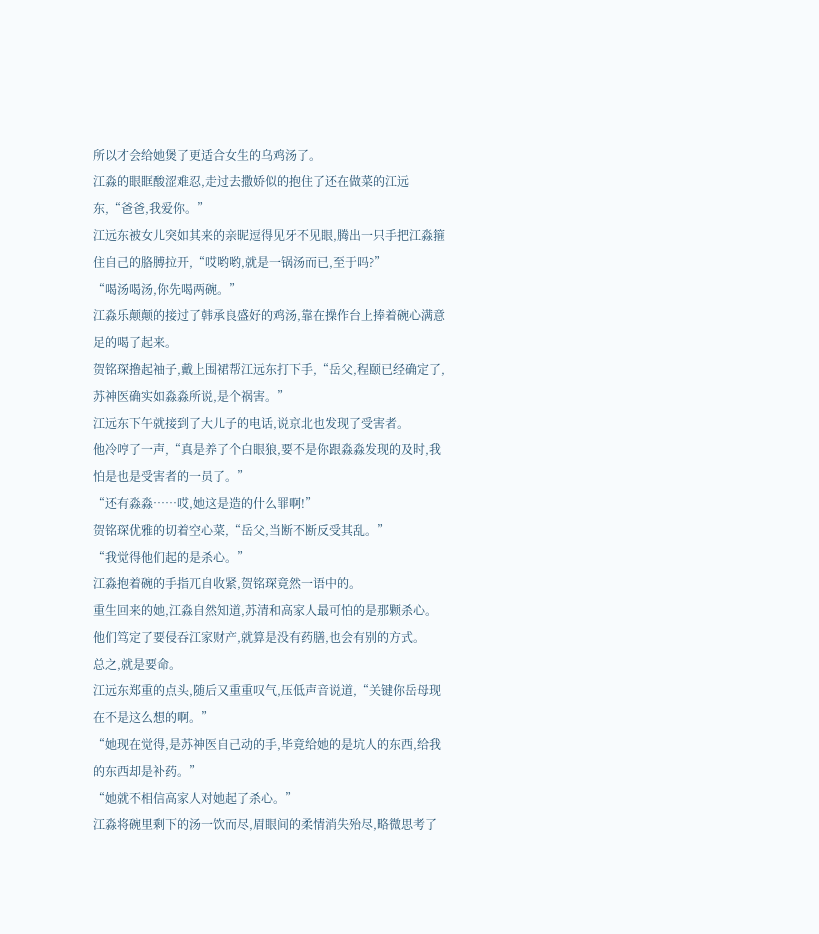所以才会给她煲了更适合女生的乌鸡汤了。
江淼的眼眶酸涩难忍,走过去撒娇似的抱住了还在做菜的江远东,“爸爸,我爱你。”
江远东被女儿突如其来的亲昵逗得见牙不见眼,腾出一只手把江淼箍住自己的胳膊拉开,“哎哟哟,就是一锅汤而已,至于吗?”
“喝汤喝汤,你先喝两碗。”
江淼乐颠颠的接过了韩承良盛好的鸡汤,靠在操作台上捧着碗心满意足的喝了起来。
贺铭琛撸起袖子,戴上围裙帮江远东打下手,“岳父,程颐已经确定了,苏神医确实如淼淼所说,是个祸害。”
江远东下午就接到了大儿子的电话,说京北也发现了受害者。
他冷哼了一声,“真是养了个白眼狼,要不是你跟淼淼发现的及时,我怕是也是受害者的一员了。”
“还有淼淼……哎,她这是造的什么罪啊!”
贺铭琛优雅的切着空心菜,“岳父,当断不断反受其乱。”
“我觉得他们起的是杀心。”
江淼抱着碗的手指兀自收紧,贺铭琛竟然一语中的。
重生回来的她,江淼自然知道,苏清和高家人最可怕的是那颗杀心。
他们笃定了要侵吞江家财产,就算是没有药膳,也会有别的方式。
总之,就是要命。
江远东郑重的点头,随后又重重叹气,压低声音说道,“关键你岳母现在不是这么想的啊。”
“她现在觉得,是苏神医自己动的手,毕竟给她的是坑人的东西,给我的东西却是补药。”
“她就不相信高家人对她起了杀心。”
江淼将碗里剩下的汤一饮而尽,眉眼间的柔情消失殆尽,略微思考了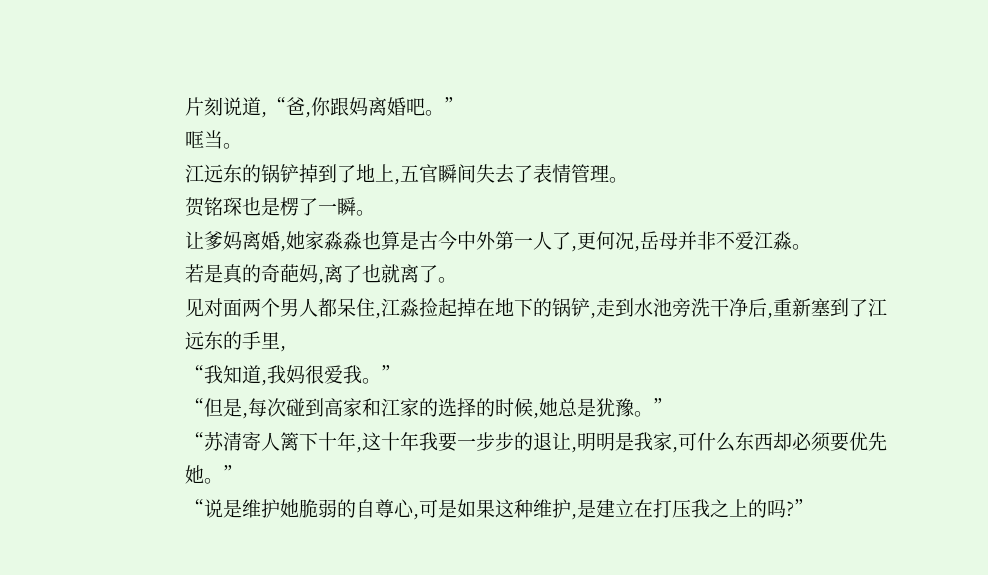片刻说道,“爸,你跟妈离婚吧。”
哐当。
江远东的锅铲掉到了地上,五官瞬间失去了表情管理。
贺铭琛也是楞了一瞬。
让爹妈离婚,她家淼淼也算是古今中外第一人了,更何况,岳母并非不爱江淼。
若是真的奇葩妈,离了也就离了。
见对面两个男人都呆住,江淼捡起掉在地下的锅铲,走到水池旁洗干净后,重新塞到了江远东的手里,
“我知道,我妈很爱我。”
“但是,每次碰到高家和江家的选择的时候,她总是犹豫。”
“苏清寄人篱下十年,这十年我要一步步的退让,明明是我家,可什么东西却必须要优先她。”
“说是维护她脆弱的自尊心,可是如果这种维护,是建立在打压我之上的吗?”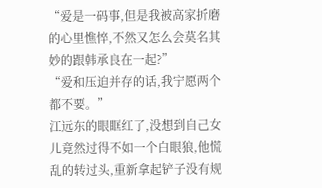“爱是一码事,但是我被高家折磨的心里憔悴,不然又怎么会莫名其妙的跟韩承良在一起?”
“爱和压迫并存的话,我宁愿两个都不要。”
江远东的眼眶红了,没想到自己女儿竟然过得不如一个白眼狼,他慌乱的转过头,重新拿起铲子没有规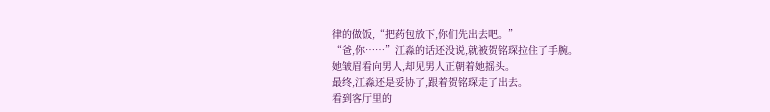律的做饭,“把药包放下,你们先出去吧。”
“爸,你……”江淼的话还没说,就被贺铭琛拉住了手腕。
她皱眉看向男人,却见男人正朝着她摇头。
最终,江淼还是妥协了,跟着贺铭琛走了出去。
看到客厅里的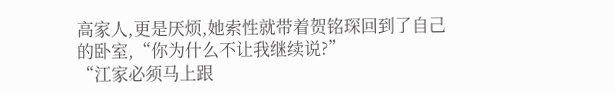高家人,更是厌烦,她索性就带着贺铭琛回到了自己的卧室,“你为什么不让我继续说?”
“江家必须马上跟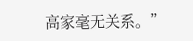高家毫无关系。”